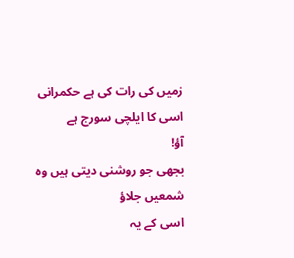زمیں کی رات کی ہے حکمرانی
اسی کا ایلچی سورج ہے
آؤ!
بجھی جو روشنی دیتی ہیں وہ شمعیں جلاؤ
اسی کے یہ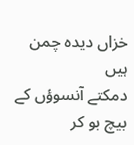خزاں دیدہ چمن ہیں
دمکتے آنسوؤں کے بیچ بو کر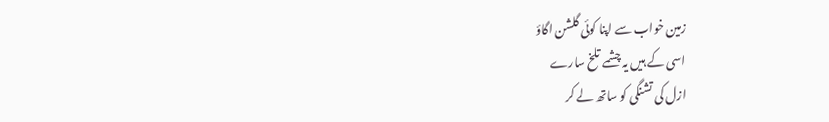زمین خواب سے اپنا کوئی گلشن اگاؤ
اسی کے ہیں یہ چشمے تلخ سارے
ازل کی تشنگی کو ساتھ لے کر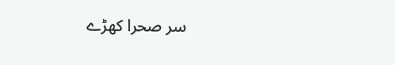سر صحرا کھڑے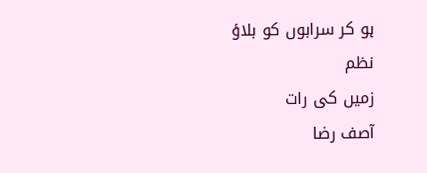ہو کر سرابوں کو بلاؤ
نظم
زمیں کی رات
آصف رضا